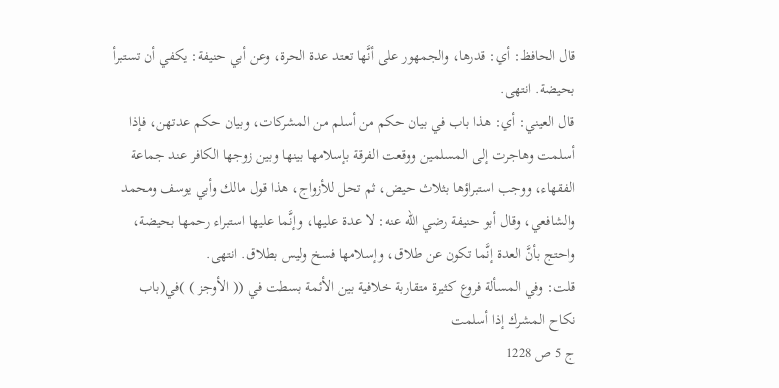قال الحافظ: أي: قدرها، والجمهور على أنَّها تعتد عدة الحرة، وعن أبي حنيفة: يكفي أن تستبرأ بحيضة. انتهى.
قال العيني: أي: هذا باب في بيان حكم من أسلم من المشركات، وبيان حكم عدتهن، فإذا أسلمت وهاجرت إلى المسلمين ووقعت الفرقة بإسلامها بينها وبين زوجها الكافر عند جماعة الفقهاء، ووجب استبراؤها بثلاث حيض، ثم تحل للأزواج، هذا قول مالك وأبي يوسف ومحمد والشافعي، وقال أبو حنيفة رضي الله عنه: لا عدة عليها، وإنَّما عليها استبراء رحمها بحيضة، واحتج بأنَّ العدة إنَّما تكون عن طلاق، وإسلامها فسخ وليس بطلاق. انتهى.
قلت: وفي المسألة فروع كثيرة متقاربة خلافية بين الأئمة بسطت في (( الأوجز ) )في(باب نكاح المشرك إذا أسلمت
ج 5 ص 1228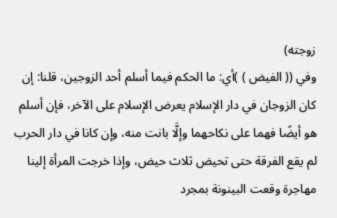زوجته)
وفي (( الفيض ) )أي: ما الحكم فيما أسلم أحد الزوجين، قلنا: إن كان الزوجان في دار الإسلام يعرض الإسلام على الآخر، فإن أسلم هو أيضًا فهما على نكاحهما وإلَّا بانت منه، وإن كانا في دار الحرب لم يقع الفرقة حتى تحيض ثلاث حيض، وإذا خرجت المرأة إلينا مهاجرة وقعت البينونة بمجرد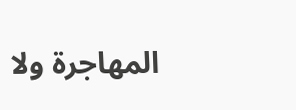المهاجرة ولا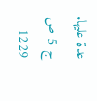عدة عليها.
ج 5 ص 1229